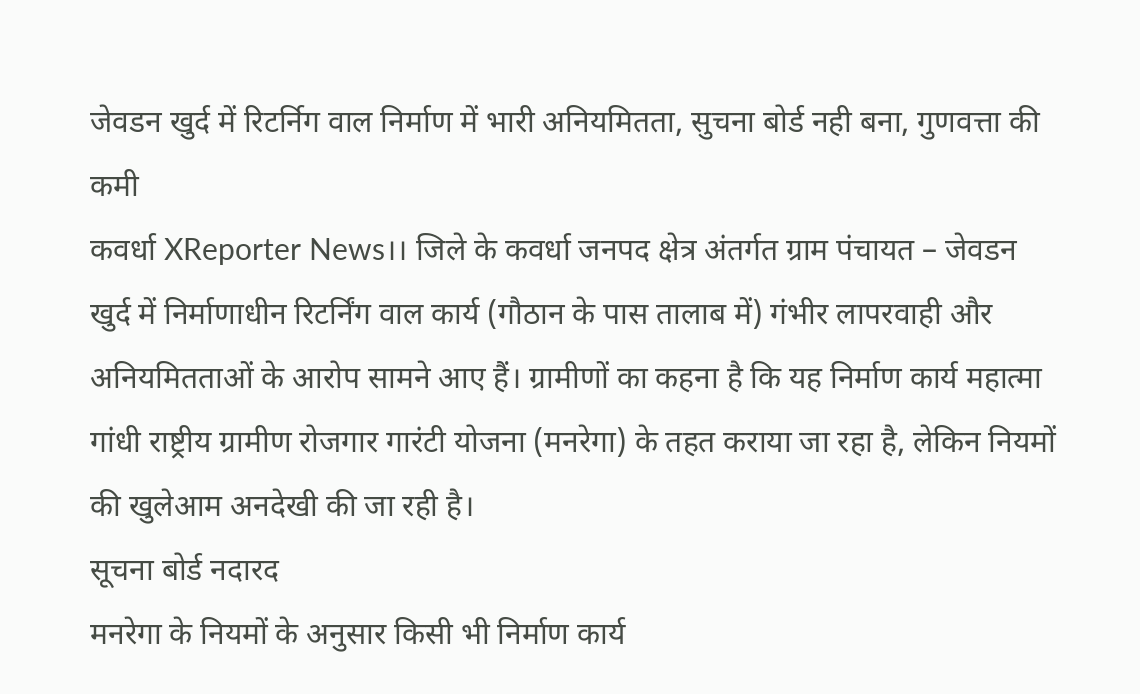जेवडन खुर्द में रिटर्निग वाल निर्माण में भारी अनियमितता, सुचना बोर्ड नही बना, गुणवत्ता की कमी
कवर्धा XReporter News।। जिले के कवर्धा जनपद क्षेत्र अंतर्गत ग्राम पंचायत – जेवडन खुर्द में निर्माणाधीन रिटर्निंग वाल कार्य (गौठान के पास तालाब में) गंभीर लापरवाही और अनियमितताओं के आरोप सामने आए हैं। ग्रामीणों का कहना है कि यह निर्माण कार्य महात्मा गांधी राष्ट्रीय ग्रामीण रोजगार गारंटी योजना (मनरेगा) के तहत कराया जा रहा है, लेकिन नियमों की खुलेआम अनदेखी की जा रही है।
सूचना बोर्ड नदारद
मनरेगा के नियमों के अनुसार किसी भी निर्माण कार्य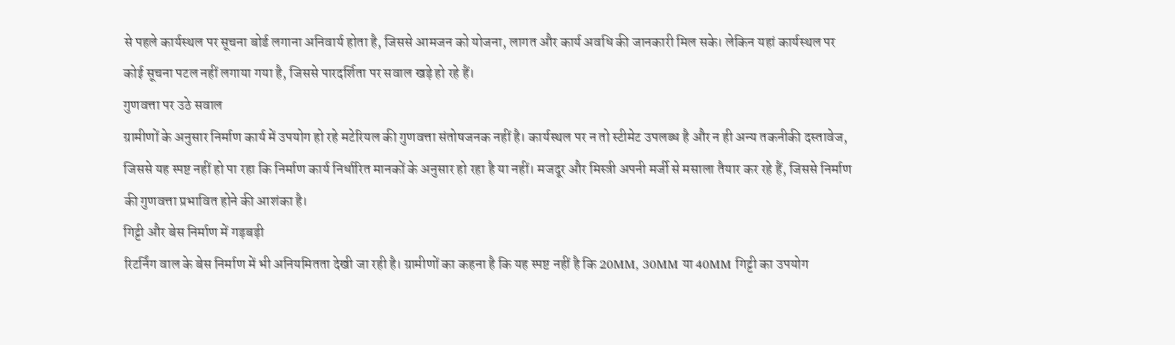से पहले कार्यस्थल पर सूचना बोर्ड लगाना अनिवार्य होता है, जिससे आमजन को योजना, लागत और कार्य अवधि की जानकारी मिल सके। लेकिन यहां कार्यस्थल पर कोई सूचना पटल नहीं लगाया गया है, जिससे पारदर्शिता पर सवाल खड़े हो रहे हैं।
गुणवत्ता पर उठे सवाल
ग्रामीणों के अनुसार निर्माण कार्य में उपयोग हो रहे मटेरियल की गुणवत्ता संतोषजनक नहीं है। कार्यस्थल पर न तो स्टीमेट उपलब्ध है और न ही अन्य तकनीकी दस्तावेज, जिससे यह स्पष्ट नहीं हो पा रहा कि निर्माण कार्य निर्धारित मानकों के अनुसार हो रहा है या नहीं। मजदूर और मिस्त्री अपनी मर्जी से मसाला तैयार कर रहे हैं, जिससे निर्माण की गुणवत्ता प्रभावित होने की आशंका है।
गिट्टी और बेस निर्माण में गड़बड़ी
रिटर्निंग वाल के बेस निर्माण में भी अनियमितता देखी जा रही है। ग्रामीणों का कहना है कि यह स्पष्ट नहीं है कि 20MM, 30MM या 40MM गिट्टी का उपयोग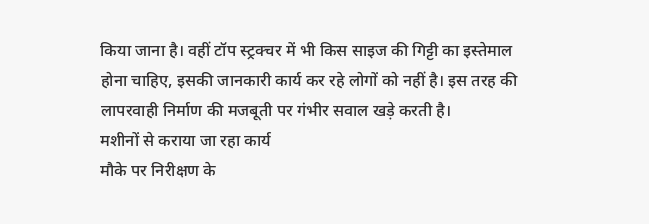किया जाना है। वहीं टॉप स्ट्रक्चर में भी किस साइज की गिट्टी का इस्तेमाल होना चाहिए, इसकी जानकारी कार्य कर रहे लोगों को नहीं है। इस तरह की लापरवाही निर्माण की मजबूती पर गंभीर सवाल खड़े करती है।
मशीनों से कराया जा रहा कार्य
मौके पर निरीक्षण के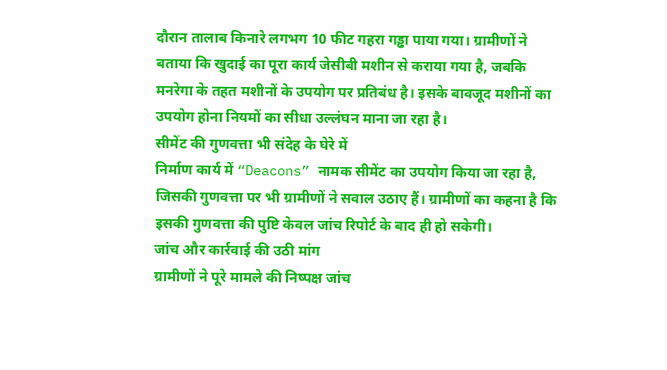दौरान तालाब किनारे लगभग 10 फीट गहरा गड्ढा पाया गया। ग्रामीणों ने बताया कि खुदाई का पूरा कार्य जेसीबी मशीन से कराया गया है, जबकि मनरेगा के तहत मशीनों के उपयोग पर प्रतिबंध है। इसके बावजूद मशीनों का उपयोग होना नियमों का सीधा उल्लंघन माना जा रहा है।
सीमेंट की गुणवत्ता भी संदेह के घेरे में
निर्माण कार्य में “Deacons” नामक सीमेंट का उपयोग किया जा रहा है, जिसकी गुणवत्ता पर भी ग्रामीणों ने सवाल उठाए हैं। ग्रामीणों का कहना है कि इसकी गुणवत्ता की पुष्टि केवल जांच रिपोर्ट के बाद ही हो सकेगी।
जांच और कार्रवाई की उठी मांग
ग्रामीणों ने पूरे मामले की निष्पक्ष जांच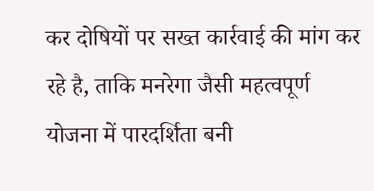कर दोषियों पर सख्त कार्रवाई की मांग कर रहे है, ताकि मनरेगा जैसी महत्वपूर्ण योजना में पारदर्शिता बनी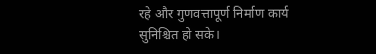रहे और गुणवत्तापूर्ण निर्माण कार्य सुनिश्चित हो सके।